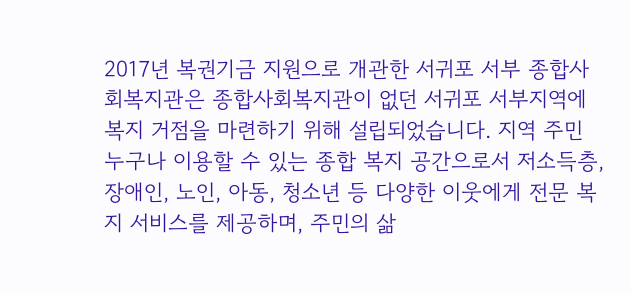2017년 복권기금 지원으로 개관한 서귀포 서부 종합사회복지관은 종합사회복지관이 없던 서귀포 서부지역에 복지 거점을 마련하기 위해 설립되었습니다. 지역 주민 누구나 이용할 수 있는 종합 복지 공간으로서 저소득층, 장애인, 노인, 아동, 청소년 등 다양한 이웃에게 전문 복지 서비스를 제공하며, 주민의 삶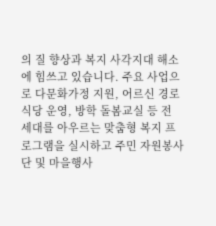의 질 향상과 복지 사각지대 해소에 힘쓰고 있습니다. 주요 사업으로 다문화가정 지원, 어르신 경로식당 운영, 방학 돌봄교실 등 전 세대를 아우르는 맞춤형 복지 프로그램을 실시하고 주민 자원봉사단 및 마을행사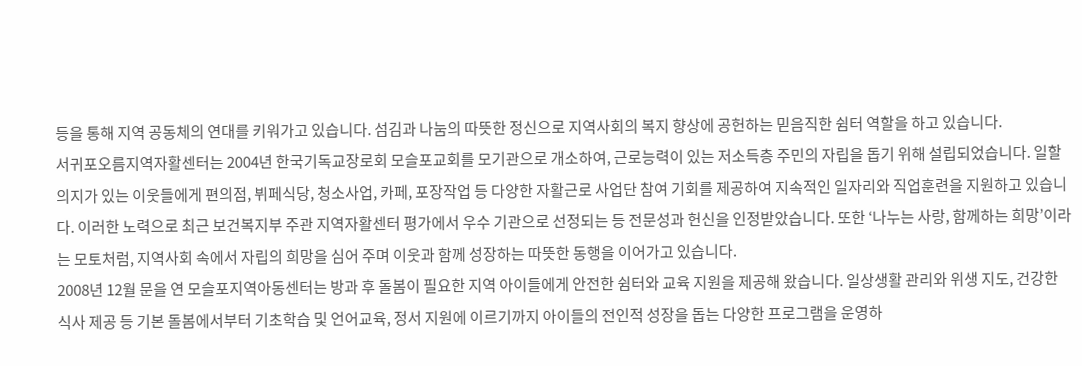등을 통해 지역 공동체의 연대를 키워가고 있습니다. 섬김과 나눔의 따뜻한 정신으로 지역사회의 복지 향상에 공헌하는 믿음직한 쉼터 역할을 하고 있습니다.
서귀포오름지역자활센터는 2004년 한국기독교장로회 모슬포교회를 모기관으로 개소하여, 근로능력이 있는 저소득층 주민의 자립을 돕기 위해 설립되었습니다. 일할 의지가 있는 이웃들에게 편의점, 뷔페식당, 청소사업, 카페, 포장작업 등 다양한 자활근로 사업단 참여 기회를 제공하여 지속적인 일자리와 직업훈련을 지원하고 있습니다. 이러한 노력으로 최근 보건복지부 주관 지역자활센터 평가에서 우수 기관으로 선정되는 등 전문성과 헌신을 인정받았습니다. 또한 ‘나누는 사랑, 함께하는 희망’이라는 모토처럼, 지역사회 속에서 자립의 희망을 심어 주며 이웃과 함께 성장하는 따뜻한 동행을 이어가고 있습니다.
2008년 12월 문을 연 모슬포지역아동센터는 방과 후 돌봄이 필요한 지역 아이들에게 안전한 쉼터와 교육 지원을 제공해 왔습니다. 일상생활 관리와 위생 지도, 건강한 식사 제공 등 기본 돌봄에서부터 기초학습 및 언어교육, 정서 지원에 이르기까지 아이들의 전인적 성장을 돕는 다양한 프로그램을 운영하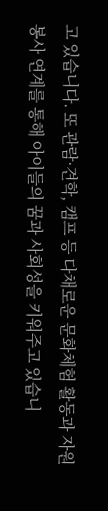고 있습니다. 또 관람·견학, 캠프 등 다채로운 문화체험 활동과 자원봉사 연계를 통해 아이들의 꿈과 사회성을 키워주고 있습니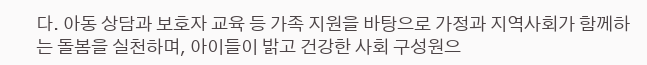다. 아동 상담과 보호자 교육 등 가족 지원을 바탕으로 가정과 지역사회가 함께하는 돌봄을 실천하며, 아이들이 밝고 건강한 사회 구성원으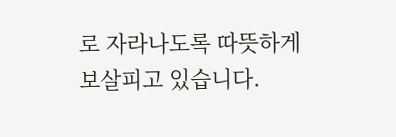로 자라나도록 따뜻하게 보살피고 있습니다.